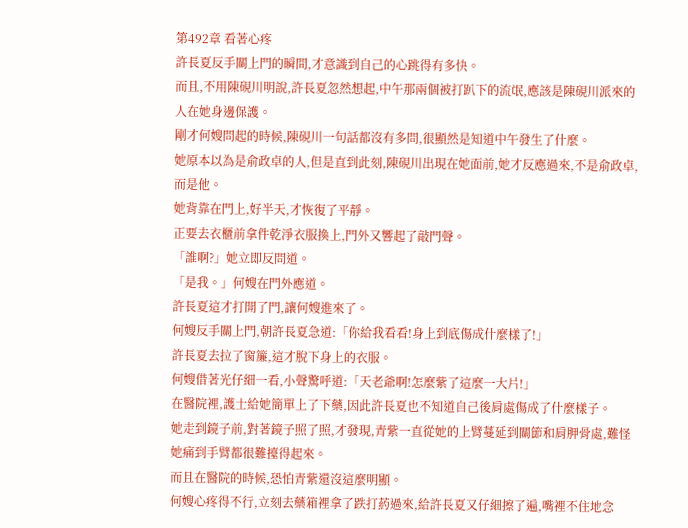第492章 看著心疼
許長夏反手關上門的瞬間,才意識到自己的心跳得有多快。
而且,不用陳硯川明說,許長夏忽然想起,中午那兩個被打趴下的流氓,應該是陳硯川派來的人在她身邊保護。
剛才何嫂問起的時候,陳硯川一句話都沒有多問,很顯然是知道中午發生了什麼。
她原本以為是俞政卓的人,但是直到此刻,陳硯川出現在她面前,她才反應過來,不是俞政卓,而是他。
她背靠在門上,好半天,才恢復了平靜。
正要去衣櫃前拿件乾淨衣服換上,門外又響起了敲門聲。
「誰啊?」她立即反問道。
「是我。」何嫂在門外應道。
許長夏這才打開了門,讓何嫂進來了。
何嫂反手關上門,朝許長夏急道:「你給我看看!身上到底傷成什麼樣了!」
許長夏去拉了窗簾,這才脫下身上的衣服。
何嫂借著光仔細一看,小聲驚呼道:「天老爺啊!怎麼紫了這麼一大片!」
在醫院裡,護士給她簡單上了下藥,因此許長夏也不知道自己後肩處傷成了什麼樣子。
她走到鏡子前,對著鏡子照了照,才發現,青紫一直從她的上臂蔓延到關節和肩胛骨處,難怪她痛到手臂都很難擡得起來。
而且在醫院的時候,恐怕青紫還沒這麼明顯。
何嫂心疼得不行,立刻去藥箱裡拿了跌打葯過來,給許長夏又仔細擦了遍,嘴裡不住地念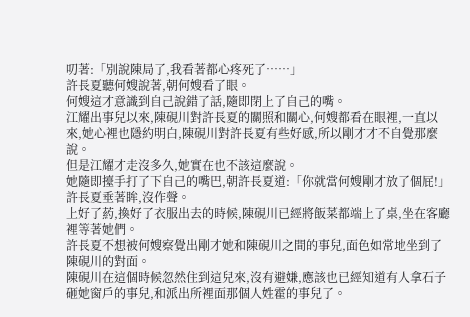叨著:「別說陳局了,我看著都心疼死了……」
許長夏聽何嫂說著,朝何嫂看了眼。
何嫂這才意識到自己說錯了話,隨即閉上了自己的嘴。
江耀出事兒以來,陳硯川對許長夏的關照和關心,何嫂都看在眼裡,一直以來,她心裡也隱約明白,陳硯川對許長夏有些好感,所以剛才才不自覺那麼說。
但是江耀才走沒多久,她實在也不該這麼說。
她隨即擡手打了下自己的嘴巴,朝許長夏道:「你就當何嫂剛才放了個屁!」
許長夏垂著眸,沒作聲。
上好了葯,換好了衣服出去的時候,陳硯川已經將飯菜都端上了桌,坐在客廳裡等著她們。
許長夏不想被何嫂察覺出剛才她和陳硯川之間的事兒,面色如常地坐到了陳硯川的對面。
陳硯川在這個時候忽然住到這兒來,沒有避嫌,應該也已經知道有人拿石子砸她窗戶的事兒,和派出所裡面那個人姓霍的事兒了。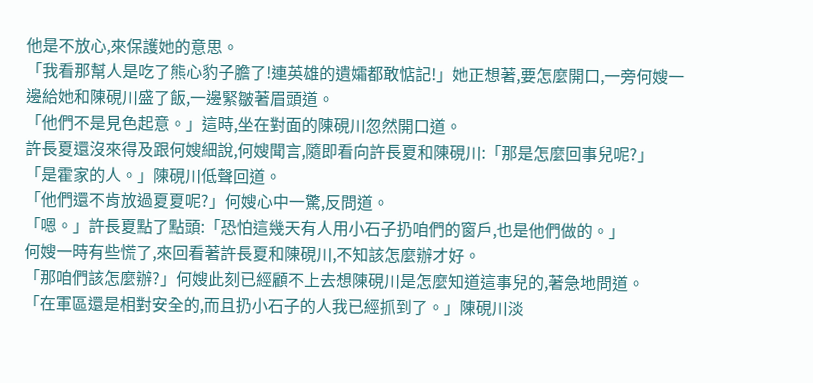他是不放心,來保護她的意思。
「我看那幫人是吃了熊心豹子膽了!連英雄的遺孀都敢惦記!」她正想著,要怎麼開口,一旁何嫂一邊給她和陳硯川盛了飯,一邊緊皺著眉頭道。
「他們不是見色起意。」這時,坐在對面的陳硯川忽然開口道。
許長夏還沒來得及跟何嫂細說,何嫂聞言,隨即看向許長夏和陳硯川:「那是怎麼回事兒呢?」
「是霍家的人。」陳硯川低聲回道。
「他們還不肯放過夏夏呢?」何嫂心中一驚,反問道。
「嗯。」許長夏點了點頭:「恐怕這幾天有人用小石子扔咱們的窗戶,也是他們做的。」
何嫂一時有些慌了,來回看著許長夏和陳硯川,不知該怎麼辦才好。
「那咱們該怎麼辦?」何嫂此刻已經顧不上去想陳硯川是怎麼知道這事兒的,著急地問道。
「在軍區還是相對安全的,而且扔小石子的人我已經抓到了。」陳硯川淡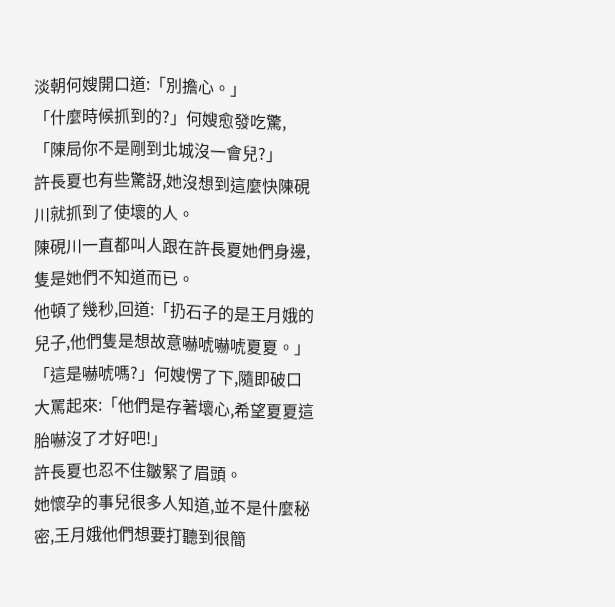淡朝何嫂開口道:「別擔心。」
「什麼時候抓到的?」何嫂愈發吃驚,「陳局你不是剛到北城沒一會兒?」
許長夏也有些驚訝,她沒想到這麼快陳硯川就抓到了使壞的人。
陳硯川一直都叫人跟在許長夏她們身邊,隻是她們不知道而已。
他頓了幾秒,回道:「扔石子的是王月娥的兒子,他們隻是想故意嚇唬嚇唬夏夏。」
「這是嚇唬嗎?」何嫂愣了下,隨即破口大罵起來:「他們是存著壞心,希望夏夏這胎嚇沒了才好吧!」
許長夏也忍不住皺緊了眉頭。
她懷孕的事兒很多人知道,並不是什麼秘密,王月娥他們想要打聽到很簡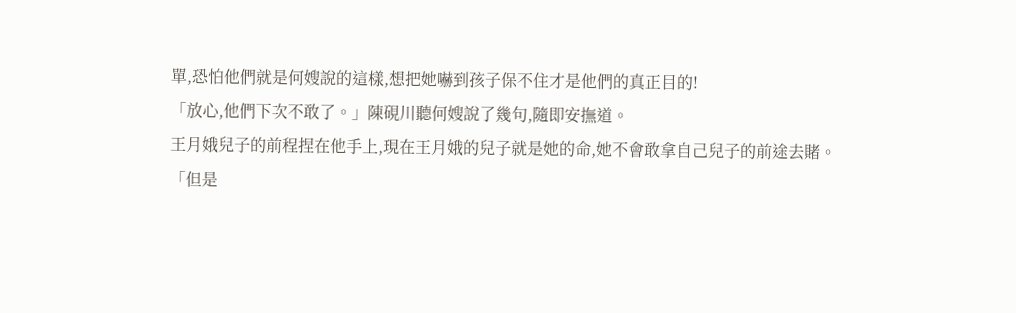單,恐怕他們就是何嫂說的這樣,想把她嚇到孩子保不住才是他們的真正目的!
「放心,他們下次不敢了。」陳硯川聽何嫂說了幾句,隨即安撫道。
王月娥兒子的前程捏在他手上,現在王月娥的兒子就是她的命,她不會敢拿自己兒子的前途去賭。
「但是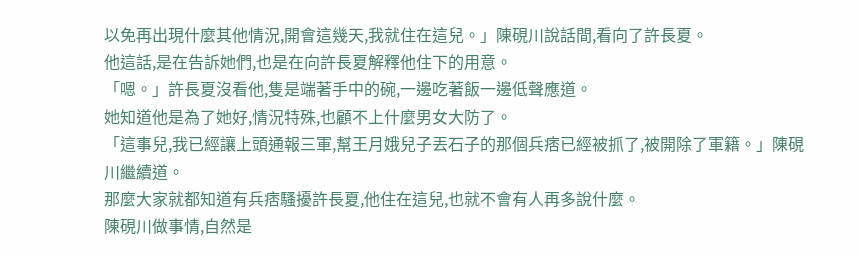以免再出現什麼其他情況,開會這幾天,我就住在這兒。」陳硯川說話間,看向了許長夏。
他這話,是在告訴她們,也是在向許長夏解釋他住下的用意。
「嗯。」許長夏沒看他,隻是端著手中的碗,一邊吃著飯一邊低聲應道。
她知道他是為了她好,情況特殊,也顧不上什麼男女大防了。
「這事兒,我已經讓上頭通報三軍,幫王月娥兒子丟石子的那個兵痞已經被抓了,被開除了軍籍。」陳硯川繼續道。
那麼大家就都知道有兵痞騷擾許長夏,他住在這兒,也就不會有人再多說什麼。
陳硯川做事情,自然是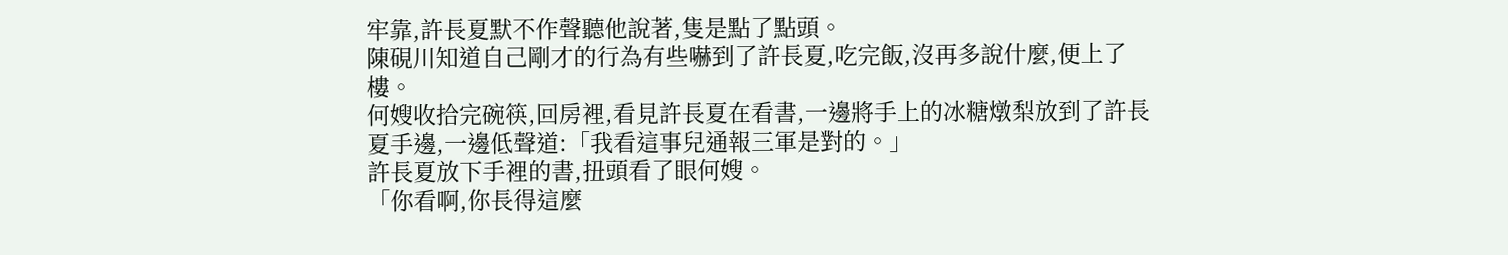牢靠,許長夏默不作聲聽他說著,隻是點了點頭。
陳硯川知道自己剛才的行為有些嚇到了許長夏,吃完飯,沒再多說什麼,便上了樓。
何嫂收拾完碗筷,回房裡,看見許長夏在看書,一邊將手上的冰糖燉梨放到了許長夏手邊,一邊低聲道:「我看這事兒通報三軍是對的。」
許長夏放下手裡的書,扭頭看了眼何嫂。
「你看啊,你長得這麼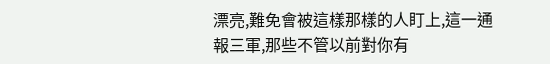漂亮,難免會被這樣那樣的人盯上,這一通報三軍,那些不管以前對你有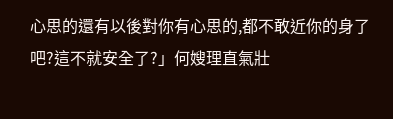心思的還有以後對你有心思的,都不敢近你的身了吧?這不就安全了?」何嫂理直氣壯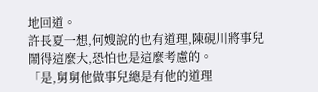地回道。
許長夏一想,何嫂說的也有道理,陳硯川將事兒鬧得這麼大,恐怕也是這麼考慮的。
「是,舅舅他做事兒總是有他的道理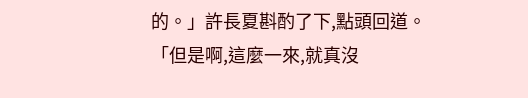的。」許長夏斟酌了下,點頭回道。
「但是啊,這麼一來,就真沒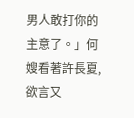男人敢打你的主意了。」何嫂看著許長夏,欲言又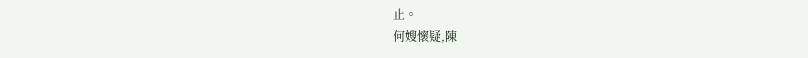止。
何嫂懷疑,陳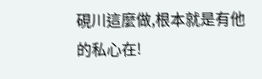硯川這麼做,根本就是有他的私心在!